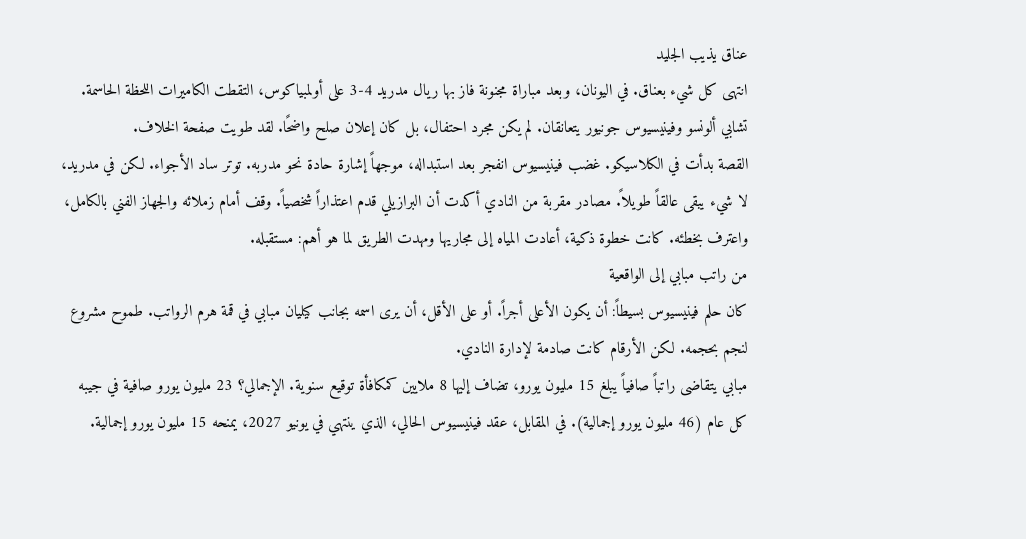عناق يذيب الجليد
انتهى كل شيء بعناق. في اليونان، وبعد مباراة مجنونة فاز بها ريال مدريد 4-3 على أولمبياكوس، التقطت الكاميرات اللحظة الحاسمة. تشابي ألونسو وفينيسيوس جونيور يتعانقان. لم يكن مجرد احتفال، بل كان إعلان صلح واضحًا. لقد طويت صفحة الخلاف.
القصة بدأت في الكلاسيكو. غضب فينيسيوس انفجر بعد استبداله، موجهاً إشارة حادة نحو مدربه. توتر ساد الأجواء. لكن في مدريد، لا شيء يبقى عالقاً طويلاً. مصادر مقربة من النادي أكدت أن البرازيلي قدم اعتذاراً شخصياً. وقف أمام زملائه والجهاز الفني بالكامل، واعترف بخطئه. كانت خطوة ذكية، أعادت المياه إلى مجاريها ومهدت الطريق لما هو أهم: مستقبله.
من راتب مبابي إلى الواقعية
كان حلم فينيسيوس بسيطاً: أن يكون الأعلى أجراً. أو على الأقل، أن يرى اسمه بجانب كيليان مبابي في قمة هرم الرواتب. طموح مشروع لنجم بحجمه. لكن الأرقام كانت صادمة لإدارة النادي.
مبابي يتقاضى راتباً صافياً يبلغ 15 مليون يورو، تضاف إليها 8 ملايين كمكافأة توقيع سنوية. الإجمالي؟ 23 مليون يورو صافية في جيبه كل عام (46 مليون يورو إجمالية). في المقابل، عقد فينيسيوس الحالي، الذي ينتهي في يونيو 2027، يمنحه 15 مليون يورو إجمالية.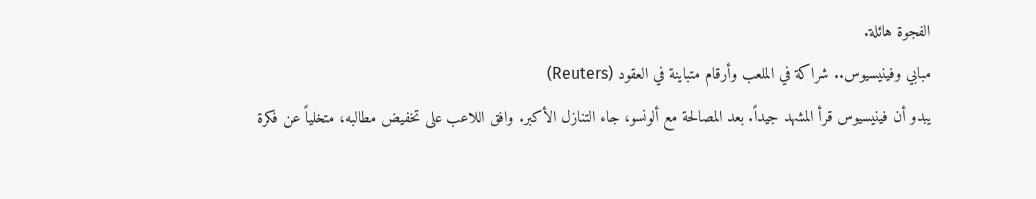الفجوة هائلة.
مبابي وفينيسيوس.. شراكة في الملعب وأرقام متباينة في العقود (Reuters)
يبدو أن فينيسيوس قرأ المشهد جيداً. بعد المصالحة مع ألونسو، جاء التنازل الأكبر. وافق اللاعب على تخفيض مطالبه، متخلياً عن فكرة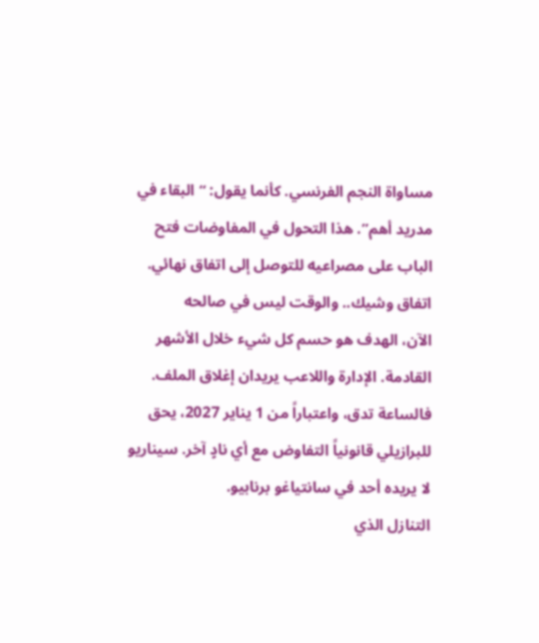مساواة النجم الفرنسي. كأنما يقول: “البقاء في مدريد أهم”. هذا التحول في المفاوضات فتح الباب على مصراعيه للتوصل إلى اتفاق نهائي.
اتفاق وشيك.. والوقت ليس في صالحه
الآن، الهدف هو حسم كل شيء خلال الأشهر القادمة. الإدارة واللاعب يريدان إغلاق الملف. فالساعة تدق، واعتباراً من 1 يناير 2027، يحق للبرازيلي قانونياً التفاوض مع أي نادٍ آخر. سيناريو لا يريده أحد في سانتياغو برنابيو.
التنازل الذي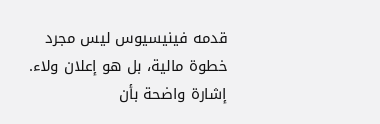قدمه فينيسيوس ليس مجرد خطوة مالية، بل هو إعلان ولاء. إشارة واضحة بأن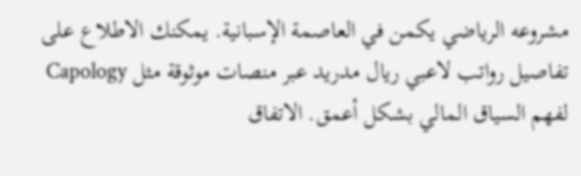مشروعه الرياضي يكمن في العاصمة الإسبانية. يمكنك الاطلاع على تفاصيل رواتب لاعبي ريال مدريد عبر منصات موثوقة مثل Capology لفهم السياق المالي بشكل أعمق. الاتفاق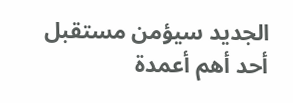الجديد سيؤمن مستقبل أحد أهم أعمدة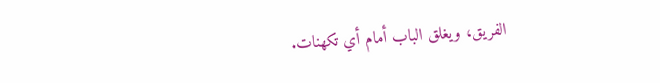الفريق، ويغلق الباب أمام أي تكهنات.